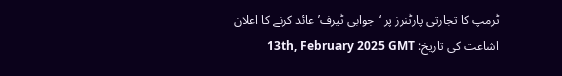ٹرمپ کا تجارتی پارٹنرز پر ‘جوابی ٹیرف’ عائد کرنے کا اعلان
اشاعت کی تاریخ: 13th, February 2025 GMT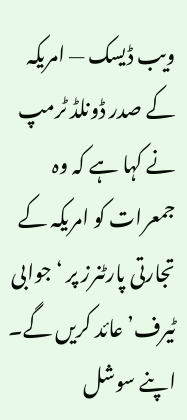ویب ڈیسک — امریکہ کے صدر ڈونلڈ ٹرمپ نے کہا ہے کہ وہ جمعرات کو امریکہ کے تجارتی پارٹنرز پر ‘جوابی ٹیرف’ عائد کریں گے۔
اپنے سوشل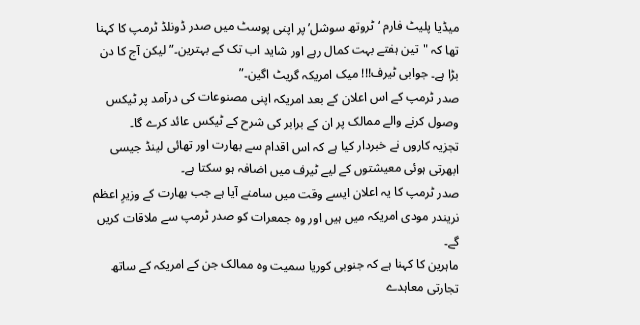میڈیا پلیٹ فارم ‘ٹروتھ سوشل’ پر اپنی پوسٹ میں صدر ڈونلڈ ٹرمپ کا کہنا تھا کہ "تین ہفتے بہت کمال رہے اور شاید اب تک کے بہترین۔” لیکن آج کا دن بڑا ہے۔ جوابی ٹیرف!!! میک امریکہ گریٹ اگین۔”
صدر ٹرمپ کے اس اعلان کے بعد امریکہ اپنی مصنوعات کی درآمد پر ٹیکس وصول کرنے والے ممالک پر ان کے برابر کی شرح کے ٹیکس عائد کرے گا۔
تجزیہ کاروں نے خبردار کیا ہے کہ اس اقدام سے بھارت اور تھائی لینڈ جیسی ابھرتی ہوئی معیشتوں کے لیے ٹیرف میں اضافہ ہو سکتا ہے۔
صدر ٹرمپ کا یہ اعلان ایسے وقت میں سامنے آیا ہے جب بھارت کے وزیرِ اعظم نریندر مودی امریکہ میں ہیں اور وہ جمعرات کو صدر ٹرمپ سے ملاقات کریں گے۔
ماہرین کا کہنا ہے کہ جنوبی کوریا سمیت وہ ممالک جن کے امریکہ کے ساتھ تجارتی معاہدے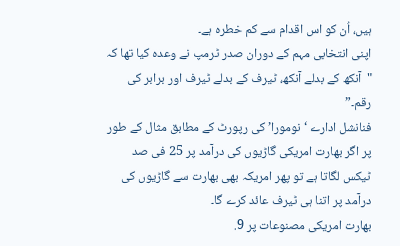ہیں، اُن کو اس اقدام سے کم خطرہ ہے۔
اپنی انتخابی مہم کے دوران صدر ٹرمپ نے وعدہ کیا تھا کہ "آنکھ کے بدلے آنکھ، ٹیرف کے بدلے ٹیرف اور برابر کی رقم۔”
فنانشل ادارے ‘نومورا’ کی رپورٹ کے مطابق مثال کے طور پر اگر بھارت امریکی گاڑیوں کی درآمد پر 25 فی صد ٹیکس لگاتا ہے تو پھر امریکہ بھی بھارت سے گاڑیوں کی درآمد پر اتنا ہی ٹیرف عائد کرے گا۔
بھارت امریکی مصنوعات پر 9.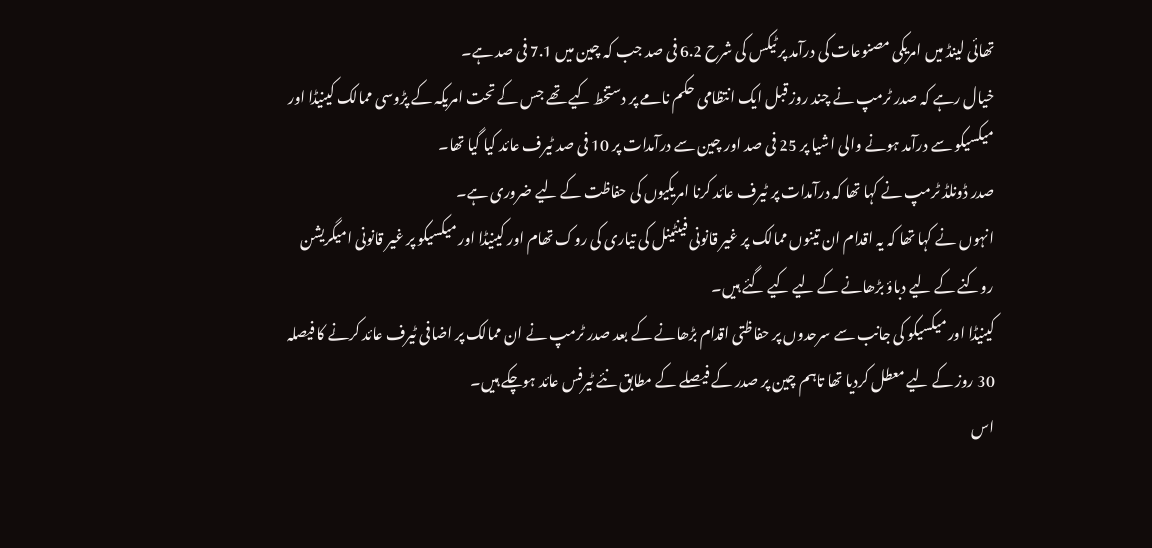تھائی لینڈ میں امریکی مصنوعات کی درآمد پر ٹیکس کی شرح 6.2 فی صد جب کہ چین میں 7.1 فی صد ہے۔
خیال رہے کہ صدر ٹرمپ نے چند روز قبل ایک انتظامی حکم نامے پر دستخط کیے تھے جس کے تحت امریکہ کے پڑوسی ممالک کینیڈا اور میکسیکو سے درآمد ہونے والی اشیا پر 25 فی صد اور چین سے درآمدات پر 10 فی صد ٹیرف عائد کیا گیا تھا۔
صدر ڈونلڈ ٹرمپ نے کہا تھا کہ درآمدات پر ٹیرف عائد کرنا امریکیوں کی حفاظت کے لیے ضروری ہے۔
انہوں نے کہا تھا کہ یہ اقدام ان تینوں ممالک پر غیر قانونی فینٹینل کی تیاری کی روک تھام اور کینیڈا اور میکسیکو پر غیر قانونی امیگریشن روکنے کے لیے دباؤ بڑھانے کے لیے کیے گئے ہیں۔
کینیڈا اور میکسیکو کی جانب سے سرحدوں پر حفاظتی اقدام بڑھانے کے بعد صدر ٹرمپ نے ان ممالک پر اضافی ٹیرف عائد کرنے کا فیصلہ 30 روز کے لیے معطل کردیا تھا تاہم چین پر صدر کے فیصلے کے مطابق نئے ٹیرفس عائد ہوچکے ہیں۔
اس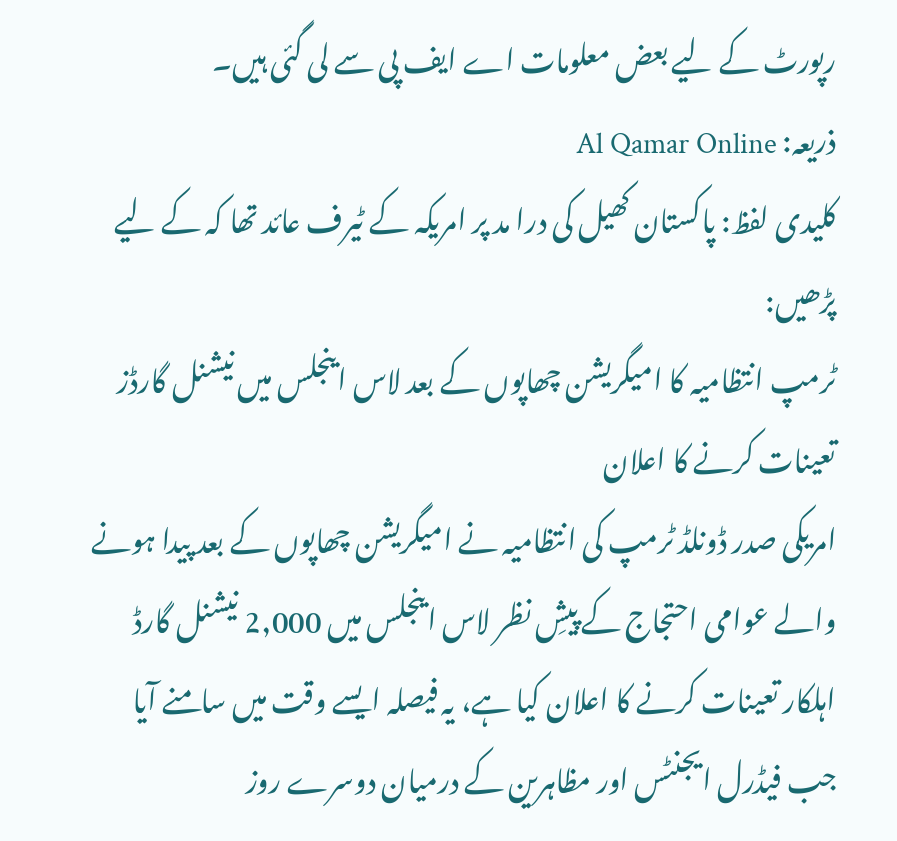رپورٹ کے لیے بعض معلومات اے ایف پی سے لی گئی ہیں۔
ذریعہ: Al Qamar Online
کلیدی لفظ: پاکستان کھیل کی درا مد پر امریکہ کے ٹیرف عائد تھا کہ کے لیے
پڑھیں:
ٹرمپ انتظامیہ کا امیگریشن چھاپوں کے بعد لاس اینجلس میں نیشنل گارڈز تعینات کرنے کا اعلان
امریکی صدر ڈونلڈ ٹرمپ کی انتظامیہ نے امیگریشن چھاپوں کے بعد پیدا ہونے والے عوامی احتجاج کے پیشِ نظر لاس اینجلس میں 2,000 نیشنل گارڈ اہلکار تعینات کرنے کا اعلان کیا ہے، یہ فیصلہ ایسے وقت میں سامنے آیا جب فیڈرل ایجنٹس اور مظاہرین کے درمیان دوسرے روز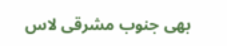بھی جنوب مشرقی لاس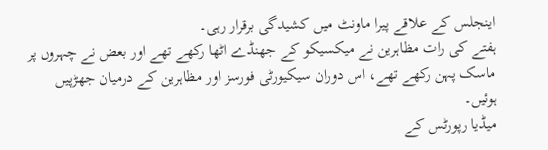اینجلس کے علاقے پیرا ماونٹ میں کشیدگی برقرار رہی۔
ہفتے کی رات مظاہرین نے میکسیکو کے جھنڈے اٹھا رکھے تھے اور بعض نے چہروں پر ماسک پہن رکھے تھے، اس دوران سیکیورٹی فورسز اور مظاہرین کے درمیان جھڑپیں ہوئیں۔
میڈیا رپورٹس کے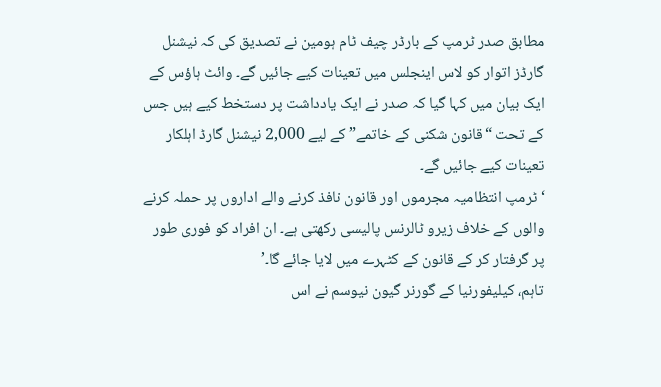مطابق صدر ٹرمپ کے بارڈر چیف ٹام ہومین نے تصدیق کی کہ نیشنل گارڈز اتوار کو لاس اینجلس میں تعینات کیے جائیں گے۔ وائٹ ہاؤس کے ایک بیان میں کہا گیا کہ صدر نے ایک یادداشت پر دستخط کیے ہیں جس کے تحت “قانون شکنی کے خاتمے” کے لیے 2,000 نیشنل گارڈ اہلکار تعینات کیے جائیں گے۔
‘ٹرمپ انتظامیہ مجرموں اور قانون نافذ کرنے والے اداروں پر حملہ کرنے والوں کے خلاف زیرو ٹالرنس پالیسی رکھتی ہے۔ ان افراد کو فوری طور پر گرفتار کر کے قانون کے کٹہرے میں لایا جائے گا۔’
تاہم، کیلیفورنیا کے گورنر گیون نیوسم نے اس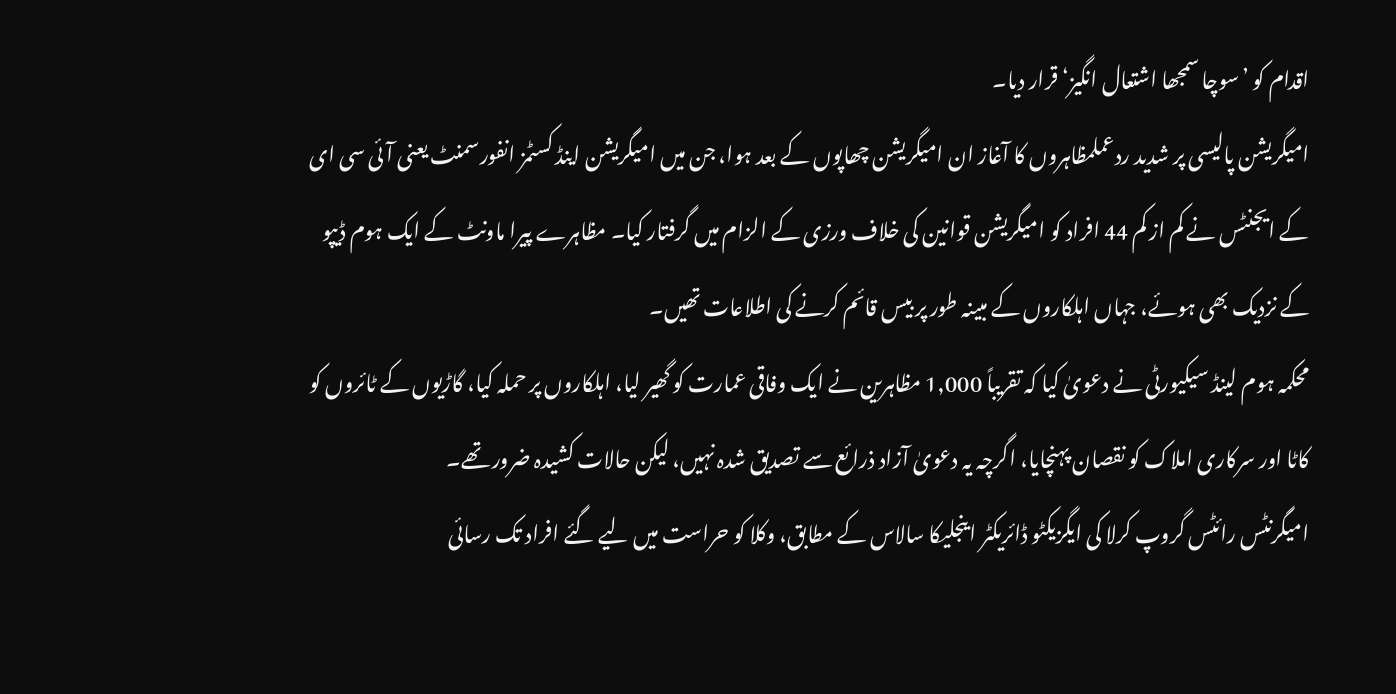اقدام کو ’سوچا سمجھا اشتعال انگیز‘ قرار دیا۔
امیگریشن پالیسی پر شدید ردعملمظاہروں کا آغاز ان امیگریشن چھاپوں کے بعد ہوا، جن میں امیگریشن اینڈ کسٹمز انفورسمنٹ یعنی آئی سی ای کے ایجنٹس نے کم از کم 44 افراد کو امیگریشن قوانین کی خلاف ورزی کے الزام میں گرفتار کیا۔ مظاہرے پیرا ماونٹ کے ایک ہوم ڈیپو کے نزدیک بھی ہوئے، جہاں اہلکاروں کے مبینہ طور پر بیس قائم کرنے کی اطلاعات تھیں۔
محکمہ ہوم لینڈ سیکیورٹی نے دعویٰ کیا کہ تقریباً 1,000 مظاہرین نے ایک وفاقی عمارت کو گھیر لیا، اہلکاروں پر حملہ کیا، گاڑیوں کے ٹائروں کو کاٹا اور سرکاری املاک کو نقصان پہنچایا، اگرچہ یہ دعویٰ آزاد ذرائع سے تصدیق شدہ نہیں، لیکن حالات کشیدہ ضرور تھے۔
امیگرنٹس رائٹس گروپ کرلا کی ایگزیکٹو ڈائریکٹر اینجلیکا سالاس کے مطابق، وکلا کو حراست میں لیے گئے افراد تک رسائی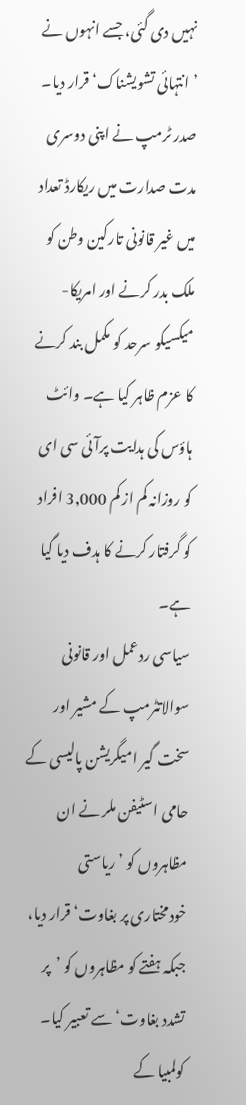نہیں دی گئی، جسے انہوں نے ’انتہائی تشویشناک‘ قرار دیا۔
صدر ٹرمپ نے اپنی دوسری مدت صدارت میں ریکارڈ تعداد میں غیر قانونی تارکین وطن کو ملک بدر کرنے اور امریکا-میکسیکو سرحد کو مکمل بند کرنے کا عزم ظاہر کیا ہے۔ وائٹ ہاؤس کی ہدایت پرآئی سی ای کو روزانہ کم از کم 3,000 افراد کو گرفتار کرنے کا ہدف دیا گیا ہے۔
سیاسی ردعمل اور قانونی سوالاتٹرمپ کے مشیر اور سخت گیر امیگریشن پالیسی کے حامی اسٹیفن ملر نے ان مظاہروں کو ’ریاستی خودمختاری پر بغاوت‘ قرار دیا، جبکہ ہفتے کو مظاہروں کو ’پر تشدد بغاوت‘ سے تعبیر کیا۔
کولمبیا کے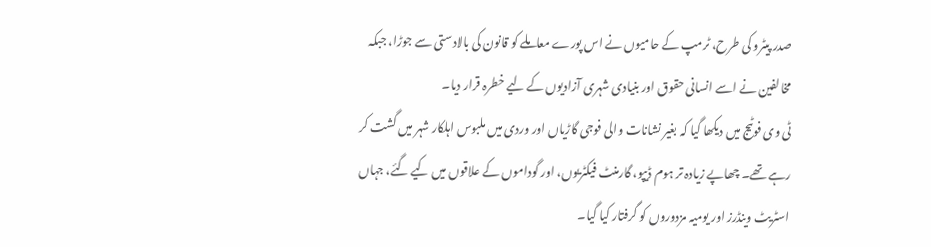صدر پیٹرو کی طرح، ٹرمپ کے حامیوں نے اس پورے معاملے کو قانون کی بالادستی سے جوڑا، جبکہ مخالفین نے اسے انسانی حقوق اور بنیادی شہری آزادیوں کے لیے خطرہ قرار دیا۔
ٹی وی فوٹیج میں دیکھا گیا کہ بغیر نشانات والی فوجی گاڑیاں اور وردی میں ملبوس اہلکار شہر میں گشت کر رہے تھے۔ چھاپے زیادہ تر ہوم ڈیپو، گارمنٹ فیکٹریوں، اور گوداموں کے علاقوں میں کیے گئے، جہاں اسٹریٹ وینڈرز اور یومیہ مزدوروں کو گرفتار کیا گیا۔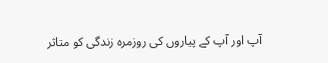آپ اور آپ کے پیاروں کی روزمرہ زندگی کو متاثر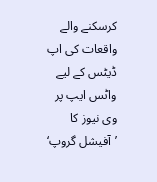کرسکنے والے واقعات کی اپ ڈیٹس کے لیے واٹس ایپ پر وی نیوز کا ’آفیشل گروپ‘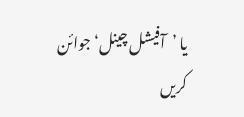یا ’آفیشل چینل‘ جوائن کریں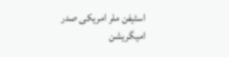اسٹیفن ملر امریکی صدر امیگریشن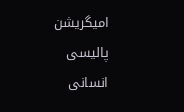امیگریشن پالیسی انسانی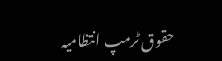حقوق ٹرمپ انتظامیہ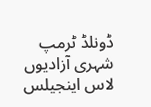ڈونلڈ ٹرمپ شہری آزادیوں لاس اینجیلس